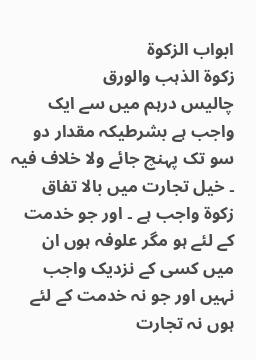ابواب الزکوۃ
زکوۃ الذہب والورق
چالیس درہم میں سے ایک واجب ہے بشرطیکہ مقدار دو سو تک پہنچ جائے ولا خلاف فیہ ۔ خیل تجارت میں بالا تفاق زکوۃ واجب ہے ۔ اور جو خدمت کے لئے ہو مگر علوفہ ہوں ان میں کسی کے نزدیک واجب نہیں اور جو نہ خدمت کے لئے ہوں نہ تجارت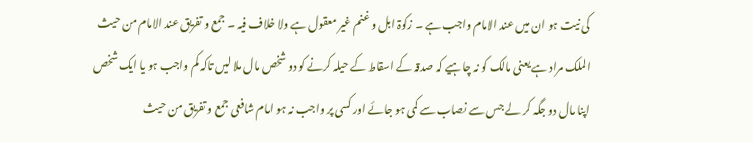کی نیت ہو ان میں عند الامام واجب ہے ۔ زکوۃ ابل و غنم غیر معقول ہے ولا خلاف فیہ ۔ جمع و تفریق عند الامام من حیث الملک مراد ہے یعنی مالک کو نہ چاہیے کہ صدقہ کے اسقاط کے حیلہ کرنے کو دو شخص مال ملا لیں تاکہ کم واجب ہو یا ایک شخص اپنا مال دو جگہ کر لے جس سے نصاب سے کمی ہو جائے اور کسی پر واجب نہ ہو امام شافعی جمع و تفریق من حیث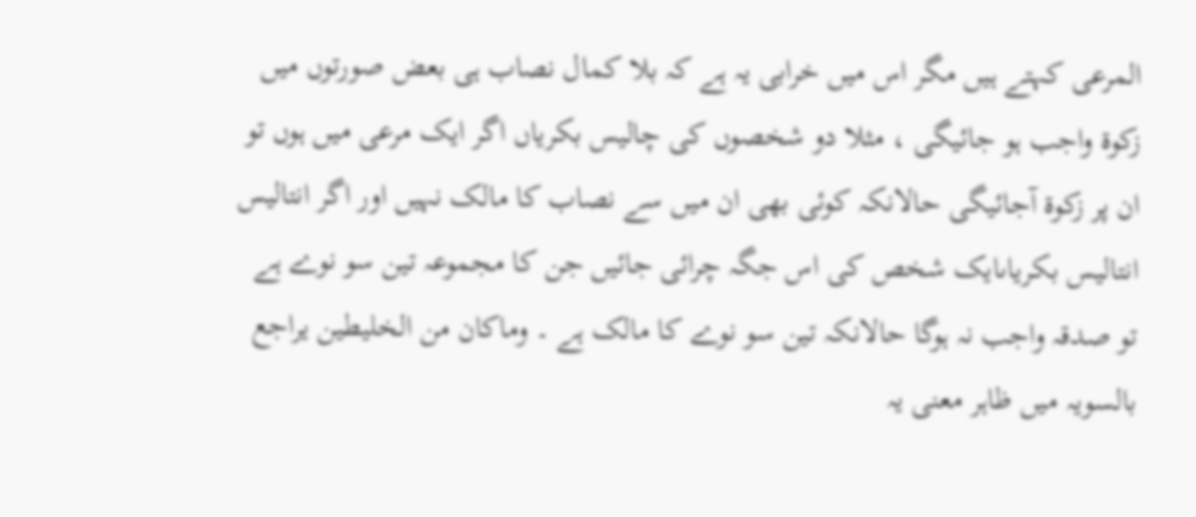المرعی کہتے ہیں مگر اس میں خرابی یہ ہے کہ بلا کمال نصاب ہی بعض صورتوں میں زکوۃ واجب ہو جائیگی ، مثلا دو شخصوں کی چالیس بکریاں اگر ایک مرعی میں ہوں تو ان پر زکوۃ آجائیگی حالانکہ کوئی بھی ان میں سے نصاب کا مالک نہیں اور اگر انتالیس انتالیس بکریاںایک شخص کی اس جگہ چرائی جائیں جن کا مجموعہ تین سو نوے ہے تو صدقہ واجب نہ ہوگا حالانکہ تین سو نوے کا مالک ہے ۔ وماکان من الخلیطین یراجع بالسویہ میں ظاہر معنی یہ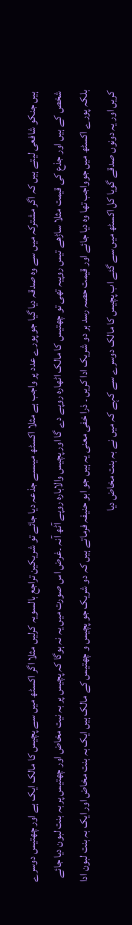ہیں جنکو شافعی لیتے ہیں کہ اگر مشترکہ میں سے وہ صدقہ دیا گیا جو پورے عدد پر واجب ہے مثلا اکسٹھ میںسے جذعہ دیا جائے تو شریکین تراجع بالسویہ کرلیں مثلا اگر اکسٹھ میں سے پچیس کا مالک ایک ہے اور چھتیس دوسرے شخص کے ہیں اور جذع کی قیمت مثلا ساڑھے تیس روپیہ تھی تو چھتیس کا مالک اٹھارہ روپے دے گا اور پچیس والابارہ روپے آٹھ آنہ ۔غرض اس صورت میں یہ نہ ہوگا کہ پچیس پر بہ نیت مخاض اور چھتیس پر بہ بنت لبون دیا جائے بلکہ پورے اکسٹھ میں جوواجب تھا وہ دیا جائے اور قیمت حصہ رسد ہر دو شریک ادا کریں ۔ ذرا خفی معنی یہ ہیں جو ابو حنیفہ فرماتے ہیں کہ دو شریک جو پچیس و چھتیس کے مالک ہیں ایک بہ بنت مخاض اور ایک بہ بنت لبون ادا کریں اور یہ دونوں صدقے گویا کل اکسٹھ میں سے گئے اب پچیس کا مالک دوسرے سے کہے کہ میں نے بہ بنت مخاض دیا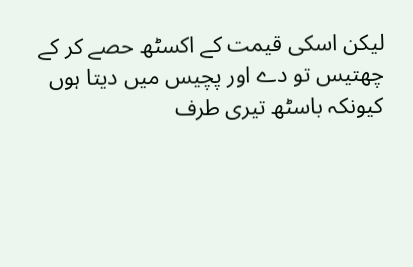لیکن اسکی قیمت کے اکسٹھ حصے کر کے چھتیس تو دے اور پچیس میں دیتا ہوں کیونکہ باسٹھ تیری طرف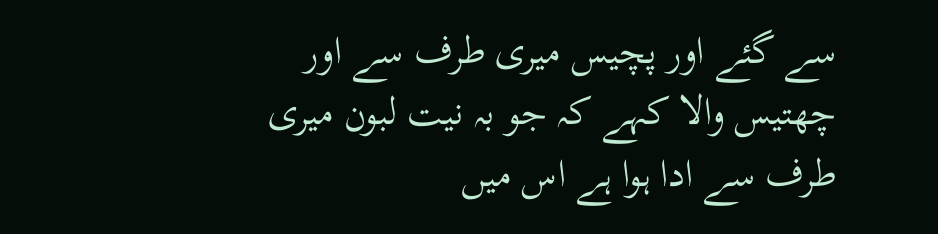سے گئے اور پچیس میری طرف سے اور چھتیس والا کہے کہ جو بہ نیت لبون میری طرف سے ادا ہوا ہے اس میں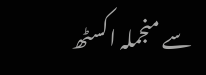سے منجملہ اکسٹھ